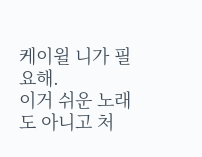케이윌 니가 필요해.
이거 쉬운 노래도 아니고 처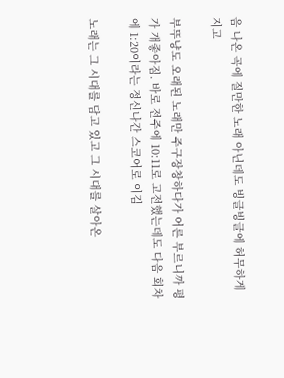음 나온 곡에 질만한 노래 아닌데도 빙글빙글에 허무하게 지고

부뚜냥도 오래된 노래만 주구장창하다가 어른 부르니까 평가 개좋아짐. 바로 전주에 10:11로 고전했는데도 다음 회차에 1:20이라는 정신나간 스코어로 이김

노래는 그 시대를 담고 있고 그 시대를 살아온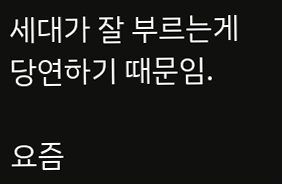세대가 잘 부르는게 당연하기 때문임.

요즘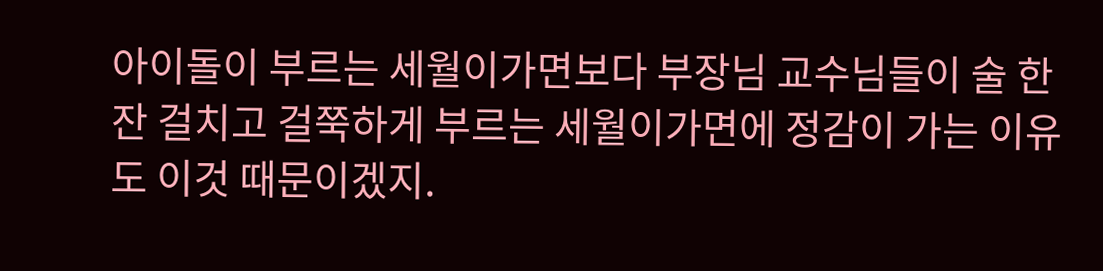아이돌이 부르는 세월이가면보다 부장님 교수님들이 술 한잔 걸치고 걸쭉하게 부르는 세월이가면에 정감이 가는 이유도 이것 때문이겠지.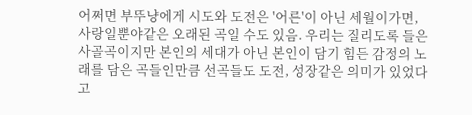어쩌면 부뚜냥에게 시도와 도전은 '어른'이 아닌 세월이가면, 사랑일뿐야같은 오래된 곡일 수도 있음. 우리는 질리도록 들은 사골곡이지만 본인의 세대가 아닌 본인이 담기 힘든 감정의 노래를 담은 곡들인만큼 선곡들도 도전, 성장같은 의미가 있었다고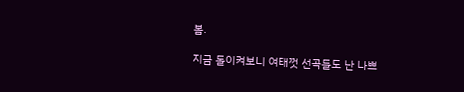봄.

지금 돌이켜보니 여태껏 선곡들도 난 나쁘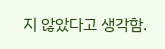지 않았다고 생각함.